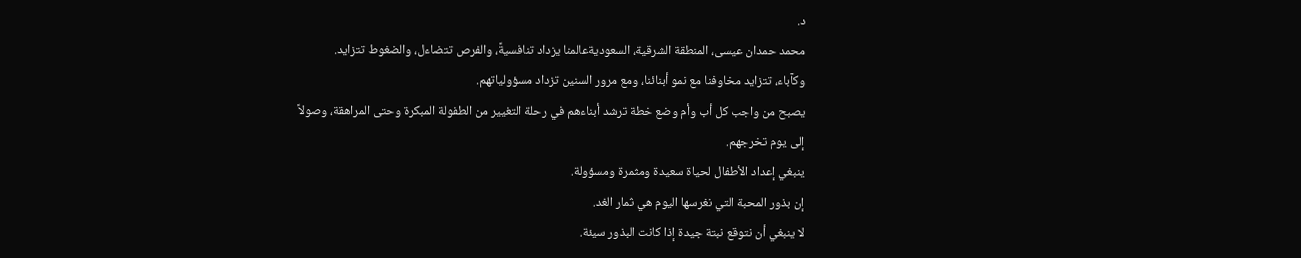د.
محمد حمدان عيسى، المنطقة الشرقية، السعوديةعالمنا يزداد تنافسيةً، والفرص تتضاءل، والضغوط تتزايد.
وكآباء، تتزايد مخاوفنا مع نمو أبنائنا، ومع مرور السنين تزداد مسؤولياتهم.
يصبح من واجب كل أب وأم وضع خطة ترشد أبناءهم في رحلة التغيير من الطفولة المبكرة وحتى المراهقة، وصولاً إلى يوم تخرجهم.
ينبغي إعداد الأطفال لحياة سعيدة ومثمرة ومسؤولة.
إن بذور المحبة التي نغرسها اليوم هي ثمار الغد.
لا ينبغي أن نتوقع نبتة جيدة إذا كانت البذور سيئة.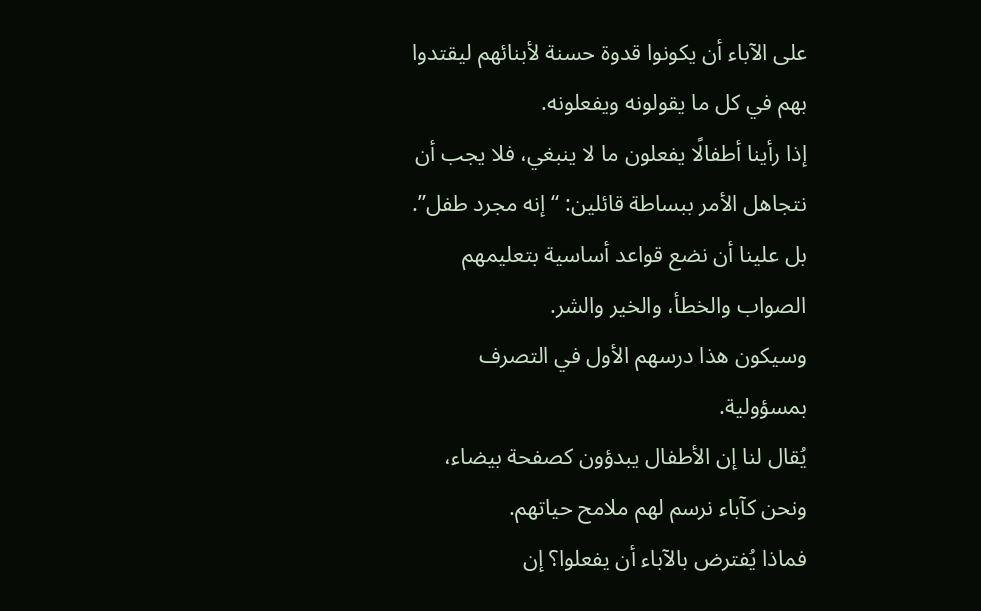على الآباء أن يكونوا قدوة حسنة لأبنائهم ليقتدوا بهم في كل ما يقولونه ويفعلونه.
إذا رأينا أطفالًا يفعلون ما لا ينبغي، فلا يجب أن نتجاهل الأمر ببساطة قائلين: “إنه مجرد طفل”.
بل علينا أن نضع قواعد أساسية بتعليمهم الصواب والخطأ، والخير والشر.
وسيكون هذا درسهم الأول في التصرف بمسؤولية.
يُقال لنا إن الأطفال يبدؤون كصفحة بيضاء، ونحن كآباء نرسم لهم ملامح حياتهم.
فماذا يُفترض بالآباء أن يفعلوا؟ إن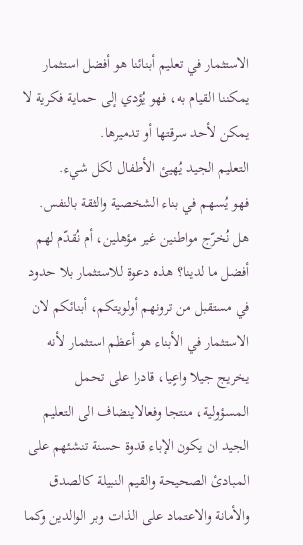الاستثمار في تعليم أبنائنا هو أفضل استثمار يمكننا القيام به، فهو يُؤدي إلى حماية فكرية لا يمكن لأحد سرقتها أو تدميرها.
التعليم الجيد يُهيئ الأطفال لكل شيء.
فهو يُسهم في بناء الشخصية والثقة بالنفس.
هل نُخرّج مواطنين غير مؤهلين، أم نُقدّم لهم أفضل ما لدينا؟ هذه دعوة للاستثمار بلا حدود في مستقبل من ترونهم أولويتكم، أبنائكم لان الاستثمار في الأبناء هو أعظم استثمار لأنه يخريج جيلا واعٍيا، قادرا على تحمل المسؤولية، منتجا وفعالاينضاف الى التعليم الجيد ان يكون الإباء قدوة حسنة تنشئهم على المبادئ الصحيحة والقيم النبيلة كالصدق والأمانة والاعتماد على الذات وبر الوالدين وكما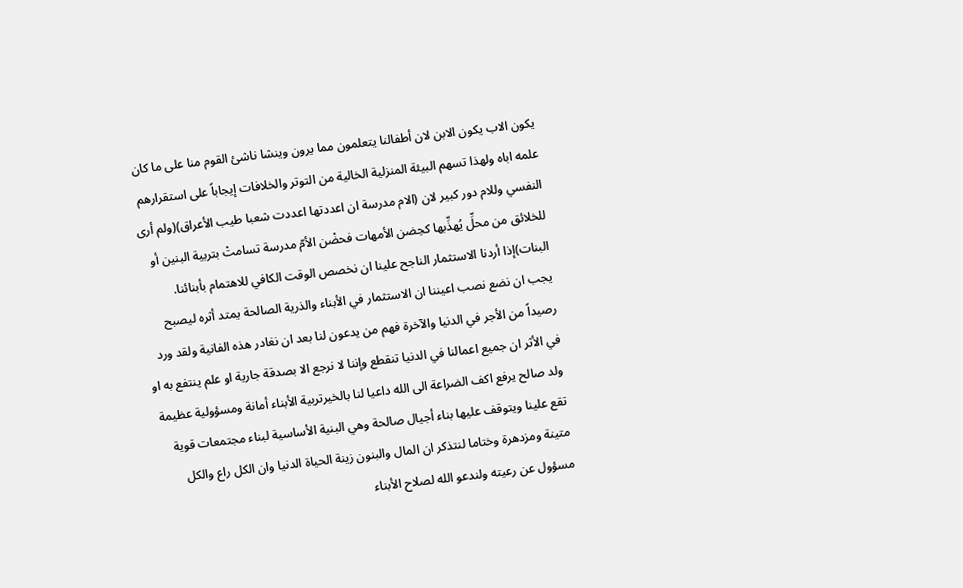يكون الاب يكون الابن لان أطفالنا يتعلمون مما يرون وينشا ناشئ القوم منا على ما كان علمه اباه ولهذا تسهم البيئة المنزلية الخالية من التوتر والخلافات إيجاباً على استقرارهم النفسي وللام دور كبير لان (الام مدرسة ان اعددتها اعددت شعبا طيب الأعراق)(ولم أرى للخلائق من محلِّ يُهذِّبها كحِضن الأمهات فحضْن الأمّ مدرسة تسامتْ بتربية البنين أو البنات)إذا أردنا الاستثمار الناجح علينا ان نخصص الوقت الكافي للاهتمام بأبنائنا.
يجب ان نضع نصب اعيننا ان الاستثمار في الأبناء والذرية الصالحة يمتد أثره ليصبح رصيداً من الأجر في الدنيا والآخرة فهم من يدعون لنا بعد ان نغادر هذه الفانية ولقد ورد في الأثر ان جميع اعمالنا في الدنيا تنقطع وإننا لا نرجع الا بصدقة جارية او علم ينتفع به او ولد صالح يرفع اكف الضراعة الى الله داعيا لنا بالخيرتربية الأبناء أمانة ومسؤولية عظيمة تقع علينا ويتوقف عليها بناء أجيال صالحة وهي البنية الأساسية لبناء مجتمعات قوية متينة ومزدهرة وختاما لنتذكر ان المال والبنون زينة الحياة الدنيا وان الكل راع والكل مسؤول عن رعيته ولندعو الله لصلاح الأبناء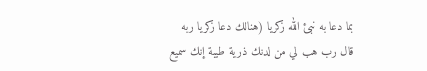بما دعا به نبئ الله زكريا (هنالك دعا زكريا ربه قال رب هب لي من لدنك ذرية طيبة إنك سميع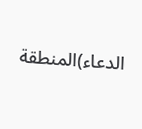الدعاء)المنطقة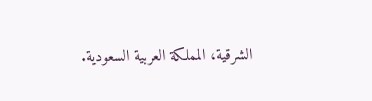الشرقية، المملكة العربية السعودية.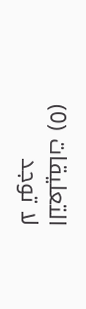التعليقات (0)
لا توجد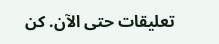تعليقات حتى الآن. كن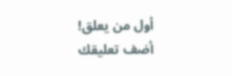أول من يعلق!
أضف تعليقك